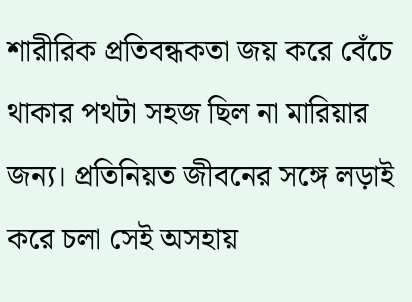শারীরিক প্রতিবন্ধকতা জয় করে বেঁচে থাকার পথটা সহজ ছিল না মারিয়ার জন্য। প্রতিনিয়ত জীবনের সঙ্গে লড়াই করে চলা সেই অসহায়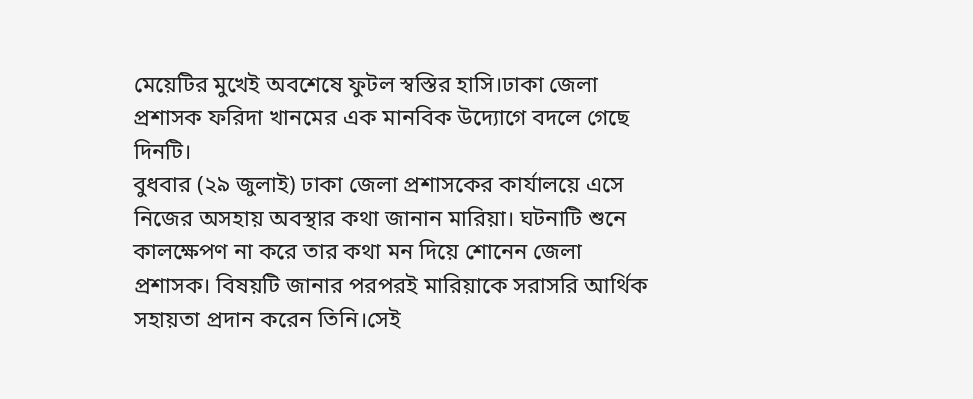মেয়েটির মুখেই অবশেষে ফুটল স্বস্তির হাসি।ঢাকা জেলা প্রশাসক ফরিদা খানমের এক মানবিক উদ্যোগে বদলে গেছে দিনটি।
বুধবার (২৯ জুলাই) ঢাকা জেলা প্রশাসকের কার্যালয়ে এসে নিজের অসহায় অবস্থার কথা জানান মারিয়া। ঘটনাটি শুনে কালক্ষেপণ না করে তার কথা মন দিয়ে শোনেন জেলা প্রশাসক। বিষয়টি জানার পরপরই মারিয়াকে সরাসরি আর্থিক সহায়তা প্রদান করেন তিনি।সেই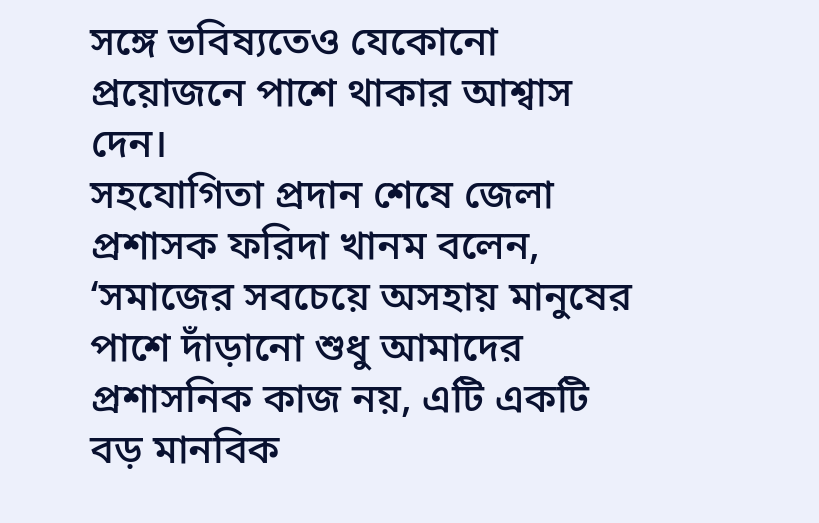সঙ্গে ভবিষ্যতেও যেকোনো প্রয়োজনে পাশে থাকার আশ্বাস দেন।
সহযোগিতা প্রদান শেষে জেলা প্রশাসক ফরিদা খানম বলেন, ‘সমাজের সবচেয়ে অসহায় মানুষের পাশে দাঁড়ানো শুধু আমাদের প্রশাসনিক কাজ নয়, এটি একটি বড় মানবিক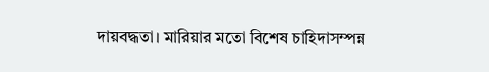দায়বদ্ধতা। মারিয়ার মতো বিশেষ চাহিদাসম্পন্ন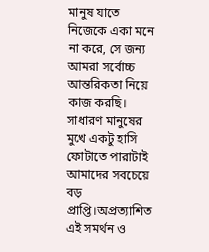মানুষ যাতে নিজেকে একা মনে না করে, সে জন্য আমরা সর্বোচ্চ আন্তরিকতা নিয়ে কাজ করছি। সাধারণ মানুষের মুখে একটু হাসি ফোটাতে পারাটাই আমাদের সবচেয়ে বড় প্রাপ্তি।অপ্রত্যাশিত এই সমর্থন ও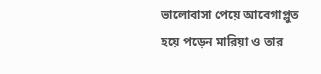ভালোবাসা পেয়ে আবেগাপ্লুত হয়ে পড়েন মারিয়া ও তার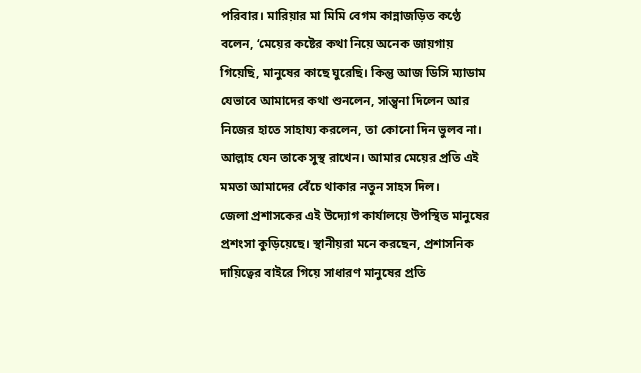পরিবার। মারিয়ার মা মিমি বেগম কান্নাজড়িত কণ্ঠে বলেন, ‘মেয়ের কষ্টের কথা নিয়ে অনেক জায়গায় গিয়েছি, মানুষের কাছে ঘুরেছি। কিন্তু আজ ডিসি ম্যাডাম যেভাবে আমাদের কথা শুনলেন, সান্ত্বনা দিলেন আর নিজের হাতে সাহায্য করলেন, তা কোনো দিন ভুলব না। আল্লাহ যেন তাকে সুস্থ রাখেন। আমার মেয়ের প্রতি এই মমতা আমাদের বেঁচে থাকার নতুন সাহস দিল।
জেলা প্রশাসকের এই উদ্যোগ কার্যালয়ে উপস্থিত মানুষের প্রশংসা কুড়িয়েছে। স্থানীয়রা মনে করছেন, প্রশাসনিক দায়িত্বের বাইরে গিয়ে সাধারণ মানুষের প্রতি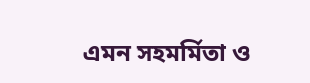এমন সহমর্মিতা ও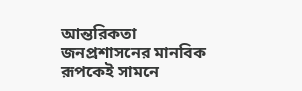আন্তরিকতা জনপ্রশাসনের মানবিক রূপকেই সামনে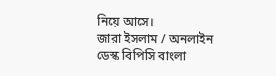নিয়ে আসে।
জারা ইসলাম / অনলাইন ডেস্ক বিপিসি বাংলা